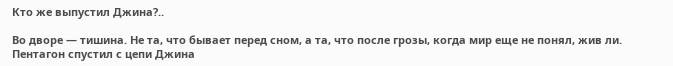Кто же выпустил Джина?..

Во дворе — тишина. Не та, что бывает перед сном, а та, что после грозы, когда мир еще не понял, жив ли. Пентагон спустил с цепи Джина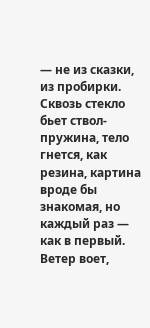— не из сказки, из пробирки. Сквозь стекло бьет ствол-пружина, тело гнется, как резина, картина вроде бы знакомая, но каждый раз — как в первый. Ветер воет,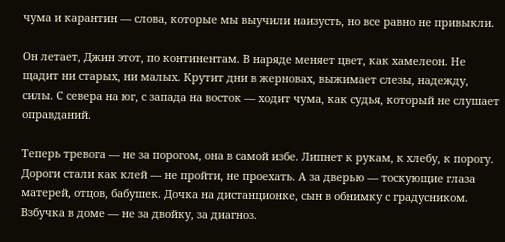чума и карантин — слова, которые мы выучили наизусть, но все равно не привыкли.

Он летает, Джин этот, по континентам. В наряде меняет цвет, как хамелеон. Не щадит ни старых, ни малых. Крутит дни в жерновах, выжимает слезы, надежду, силы. С севера на юг, с запада на восток — ходит чума, как судья, который не слушает оправданий.

Теперь тревога — не за порогом, она в самой избе. Липнет к рукам, к хлебу, к порогу. Дороги стали как клей — не пройти, не проехать. А за дверью — тоскующие глаза матерей, отцов, бабушек. Дочка на дистанционке, сын в обнимку с градусником. Взбучка в доме — не за двойку, за диагноз.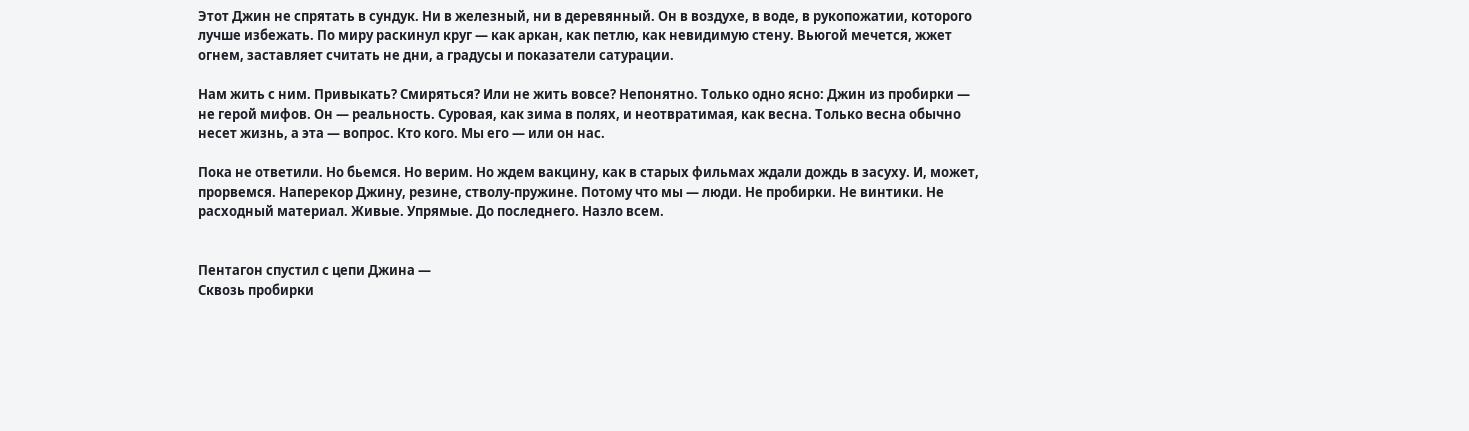Этот Джин не спрятать в сундук. Ни в железный, ни в деревянный. Он в воздухе, в воде, в рукопожатии, которого лучше избежать. По миру раскинул круг — как аркан, как петлю, как невидимую стену. Вьюгой мечется, жжет огнем, заставляет считать не дни, а градусы и показатели сатурации.

Нам жить с ним. Привыкать? Смиряться? Или не жить вовсе? Непонятно. Только одно ясно: Джин из пробирки — не герой мифов. Он — реальность. Суровая, как зима в полях, и неотвратимая, как весна. Только весна обычно несет жизнь, а эта — вопрос. Кто кого. Мы его — или он нас.

Пока не ответили. Но бьемся. Но верим. Но ждем вакцину, как в старых фильмах ждали дождь в засуху. И, может, прорвемся. Наперекор Джину, резине, стволу-пружине. Потому что мы — люди. Не пробирки. Не винтики. Не расходный материал. Живые. Упрямые. До последнего. Назло всем.


Пентагон спустил с цепи Джина —
Сквозь пробирки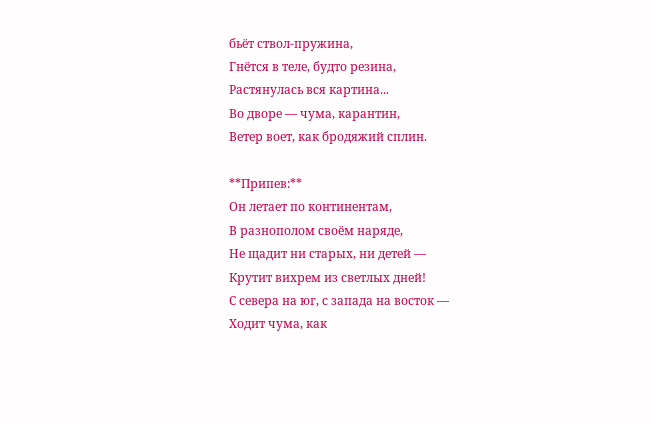бьёт ствол-пружина,
Гнётся в теле, будто резина,
Растянулась вся картина...
Во дворе — чума, карантин,
Ветер воет, как бродяжий сплин.

**Припев:**
Он летает по континентам,
В разнополом своём наряде,
Не щадит ни старых, ни детей —
Крутит вихрем из светлых дней!
С севера на юг, с запада на восток —
Ходит чума, как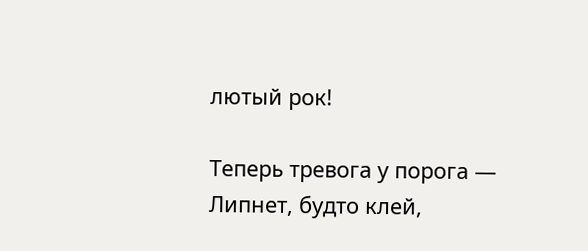лютый рок!

Теперь тревога у порога —
Липнет, будто клей,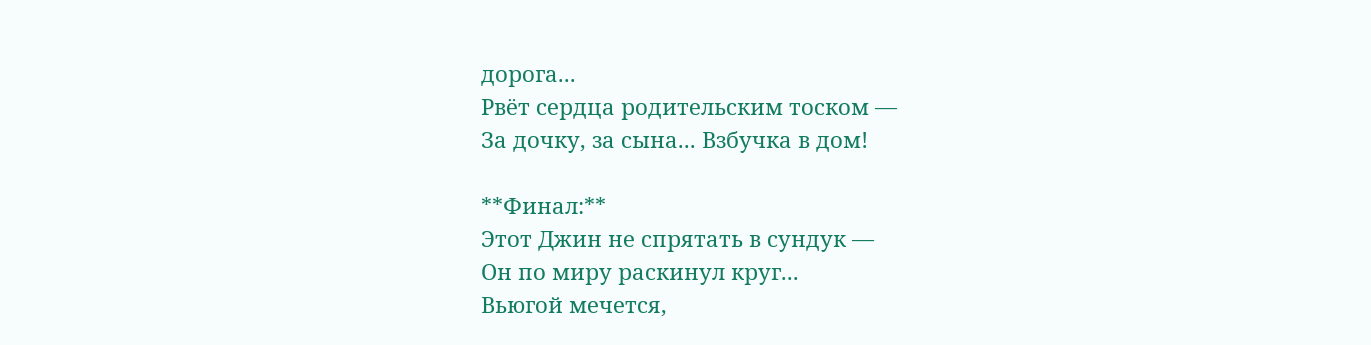дорога...
Рвёт сердца родительским тоском —
За дочку, за сына... Взбучка в дом!

**Финал:**
Этот Джин не спрятать в сундук —
Он по миру раскинул круг...
Вьюгой мечется,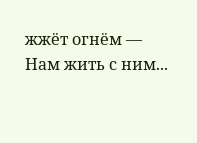жжёт огнём —
Нам жить с ним...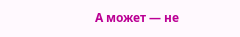А может — не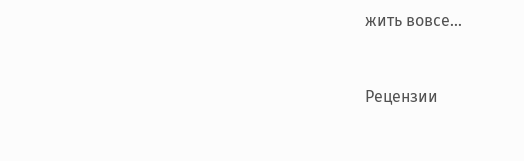жить вовсе...


Рецензии